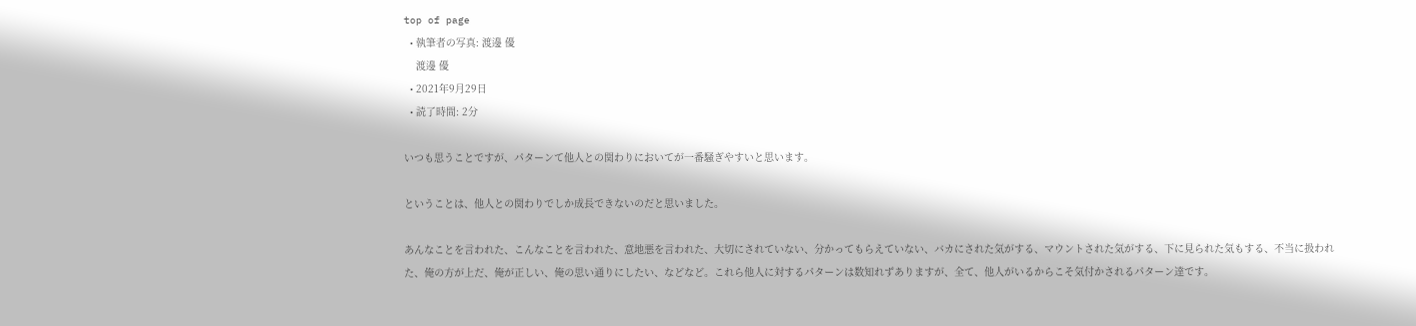top of page
  • 執筆者の写真: 渡邊 優
    渡邊 優
  • 2021年9月29日
  • 読了時間: 2分

いつも思うことですが、パターンて他人との関わりにおいてが一番騒ぎやすいと思います。

ということは、他人との関わりでしか成長できないのだと思いました。

あんなことを言われた、こんなことを言われた、意地悪を言われた、大切にされていない、分かってもらえていない、バカにされた気がする、マウントされた気がする、下に見られた気もする、不当に扱われた、俺の方が上だ、俺が正しい、俺の思い通りにしたい、などなど。これら他人に対するパターンは数知れずありますが、全て、他人がいるからこそ気付かされるパターン達です。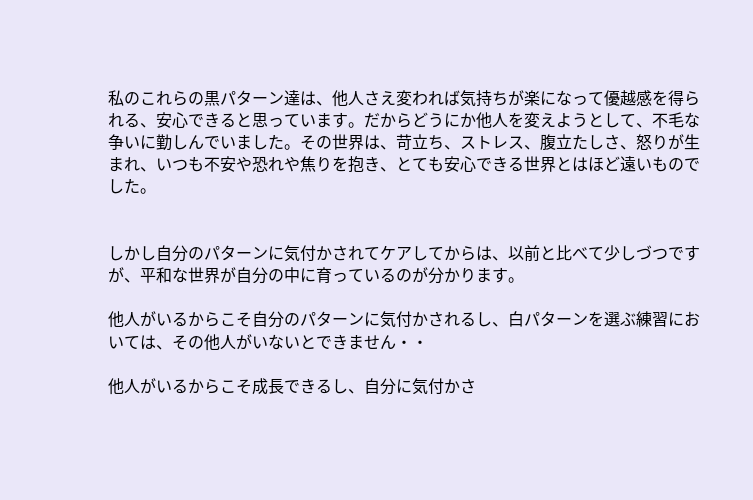私のこれらの黒パターン達は、他人さえ変われば気持ちが楽になって優越感を得られる、安心できると思っています。だからどうにか他人を変えようとして、不毛な争いに勤しんでいました。その世界は、苛立ち、ストレス、腹立たしさ、怒りが生まれ、いつも不安や恐れや焦りを抱き、とても安心できる世界とはほど遠いものでした。


しかし自分のパターンに気付かされてケアしてからは、以前と比べて少しづつですが、平和な世界が自分の中に育っているのが分かります。

他人がいるからこそ自分のパターンに気付かされるし、白パターンを選ぶ練習においては、その他人がいないとできません・・

他人がいるからこそ成長できるし、自分に気付かさ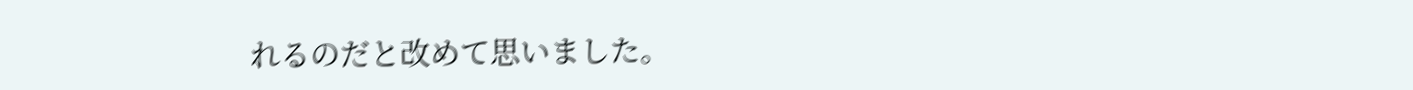れるのだと改めて思いました。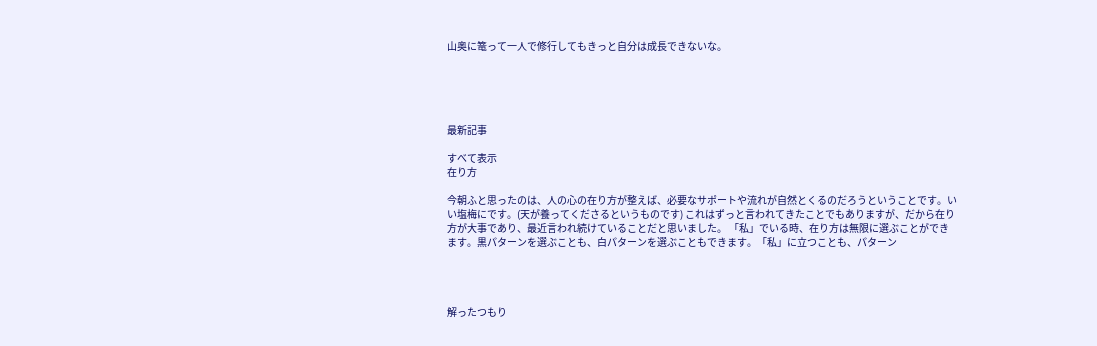山奥に篭って一人で修行してもきっと自分は成長できないな。





最新記事

すべて表示
在り方

今朝ふと思ったのは、人の心の在り方が整えば、必要なサポートや流れが自然とくるのだろうということです。いい塩梅にです。(天が養ってくださるというものです) これはずっと言われてきたことでもありますが、だから在り方が大事であり、最近言われ続けていることだと思いました。 「私」でいる時、在り方は無限に選ぶことができます。黒パターンを選ぶことも、白パターンを選ぶこともできます。「私」に立つことも、パターン




解ったつもり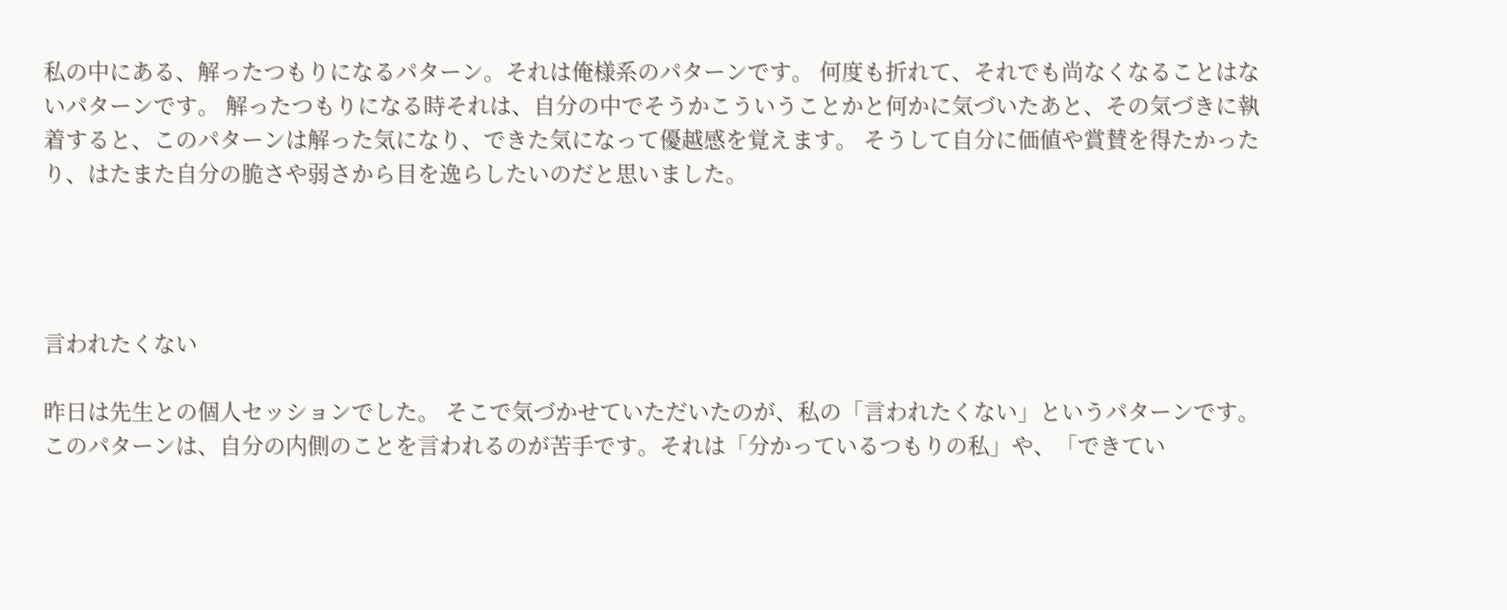私の中にある、解ったつもりになるパターン。それは俺様系のパターンです。 何度も折れて、それでも尚なくなることはないパターンです。 解ったつもりになる時それは、自分の中でそうかこういうことかと何かに気づいたあと、その気づきに執着すると、このパターンは解った気になり、できた気になって優越感を覚えます。 そうして自分に価値や賞賛を得たかったり、はたまた自分の脆さや弱さから目を逸らしたいのだと思いました。




言われたくない

昨日は先生との個人セッションでした。 そこで気づかせていただいたのが、私の「言われたくない」というパターンです。 このパターンは、自分の内側のことを言われるのが苦手です。それは「分かっているつもりの私」や、「できてい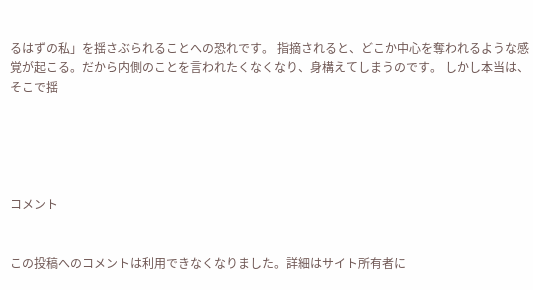るはずの私」を揺さぶられることへの恐れです。 指摘されると、どこか中心を奪われるような感覚が起こる。だから内側のことを言われたくなくなり、身構えてしまうのです。 しかし本当は、そこで揺





コメント


この投稿へのコメントは利用できなくなりました。詳細はサイト所有者に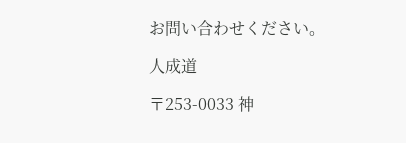お問い合わせください。

人成道

〒253-0033 神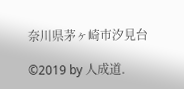奈川県茅ヶ崎市汐見台

©2019 by 人成道.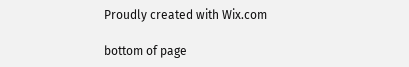Proudly created with Wix.com

bottom of page